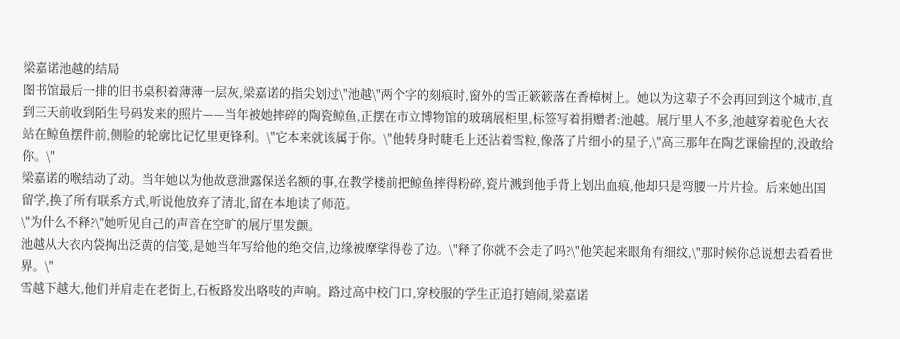梁嘉诺池越的结局
图书馆最后一排的旧书桌积着薄薄一层灰,梁嘉诺的指尖划过\"池越\"两个字的刻痕时,窗外的雪正簌簌落在香樟树上。她以为这辈子不会再回到这个城市,直到三天前收到陌生号码发来的照片——当年被她摔碎的陶瓷鲸鱼,正摆在市立博物馆的玻璃展柜里,标签写着捐赠者:池越。展厅里人不多,池越穿着驼色大衣站在鲸鱼摆件前,侧脸的轮廓比记忆里更锋利。\"它本来就该属于你。\"他转身时睫毛上还沾着雪粒,像落了片细小的星子,\"高三那年在陶艺课偷捏的,没敢给你。\"
梁嘉诺的喉结动了动。当年她以为他故意泄露保送名额的事,在教学楼前把鲸鱼摔得粉碎,瓷片溅到他手背上划出血痕,他却只是弯腰一片片捡。后来她出国留学,换了所有联系方式,听说他放弃了清北,留在本地读了师范。
\"为什么不释?\"她听见自己的声音在空旷的展厅里发颤。
池越从大衣内袋掏出泛黄的信笺,是她当年写给他的绝交信,边缘被摩挲得卷了边。\"释了你就不会走了吗?\"他笑起来眼角有细纹,\"那时候你总说想去看看世界。\"
雪越下越大,他们并肩走在老街上,石板路发出咯吱的声响。路过高中校门口,穿校服的学生正追打嬉闹,梁嘉诺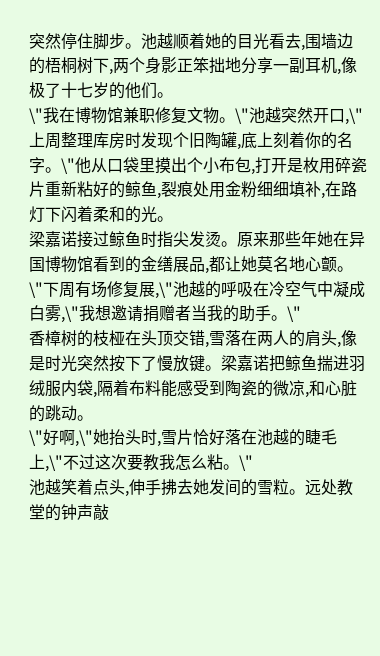突然停住脚步。池越顺着她的目光看去,围墙边的梧桐树下,两个身影正笨拙地分享一副耳机,像极了十七岁的他们。
\"我在博物馆兼职修复文物。\"池越突然开口,\"上周整理库房时发现个旧陶罐,底上刻着你的名字。\"他从口袋里摸出个小布包,打开是枚用碎瓷片重新粘好的鲸鱼,裂痕处用金粉细细填补,在路灯下闪着柔和的光。
梁嘉诺接过鲸鱼时指尖发烫。原来那些年她在异国博物馆看到的金缮展品,都让她莫名地心颤。
\"下周有场修复展,\"池越的呼吸在冷空气中凝成白雾,\"我想邀请捐赠者当我的助手。\"
香樟树的枝桠在头顶交错,雪落在两人的肩头,像是时光突然按下了慢放键。梁嘉诺把鲸鱼揣进羽绒服内袋,隔着布料能感受到陶瓷的微凉,和心脏的跳动。
\"好啊,\"她抬头时,雪片恰好落在池越的睫毛上,\"不过这次要教我怎么粘。\"
池越笑着点头,伸手拂去她发间的雪粒。远处教堂的钟声敲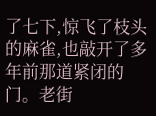了七下,惊飞了枝头的麻雀,也敲开了多年前那道紧闭的门。老街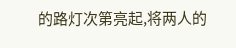的路灯次第亮起,将两人的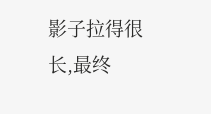影子拉得很长,最终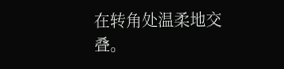在转角处温柔地交叠。